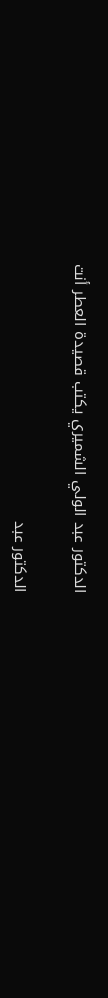الدكتور عبد الولي الشميري يكتب قصيدة العطر أنت

الدكتور عبد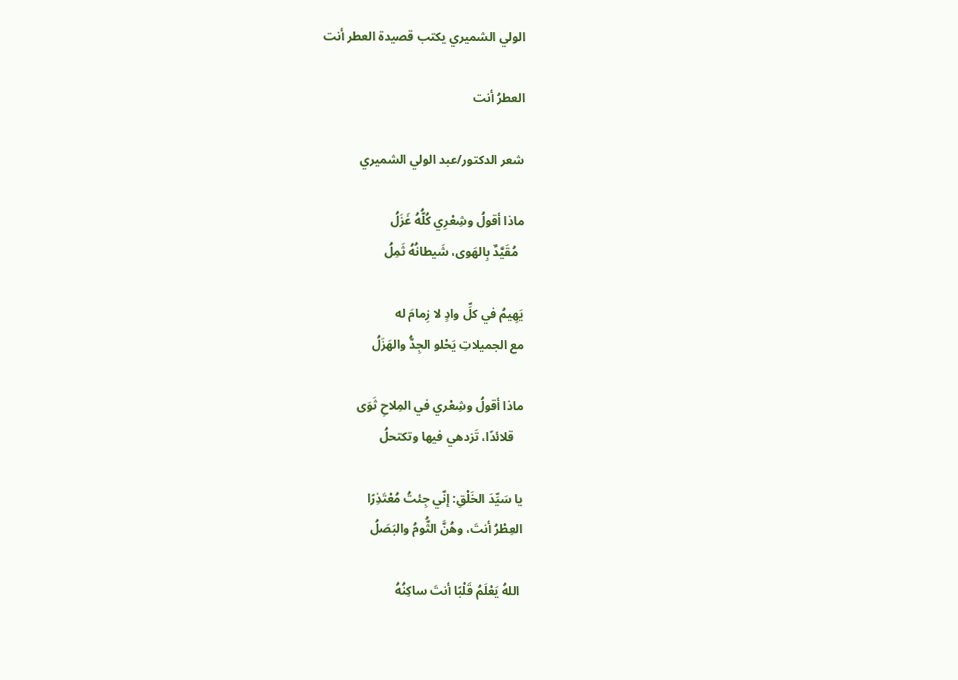الولي الشميري يكتب قصيدة العطر أنت

العطرُ أنت

شعر الدكتور/عبد الولي الشميري

ماذا أقولُ وشِعْرِي كُلُّهُ غَزَلُ
  مُقَيَّدٌ بِالهَوى، شَيطانُهُ ثَمِلُ

يَهِيمُ في كلِّ وادٍ لا زِمامَ له
مع الجميلاتِ يَحْلو الجِدُّ والهَزَلُ

ماذا أقولُ وشِعْري في المِلاحِ ثَوَى
   قلائدًا، تَزدهي فيها وتكتحلُ

يا سَيِّدَ الخَلْقِ: إنّي جِئتُ مُعْتَذِرًا
العِطْرُ أنتَ، وهُنَّ الثُّومُ والبَصَلُ

 اللهُ يَعْلَمُ قَلْبًا أنتَ ساكِنُهُ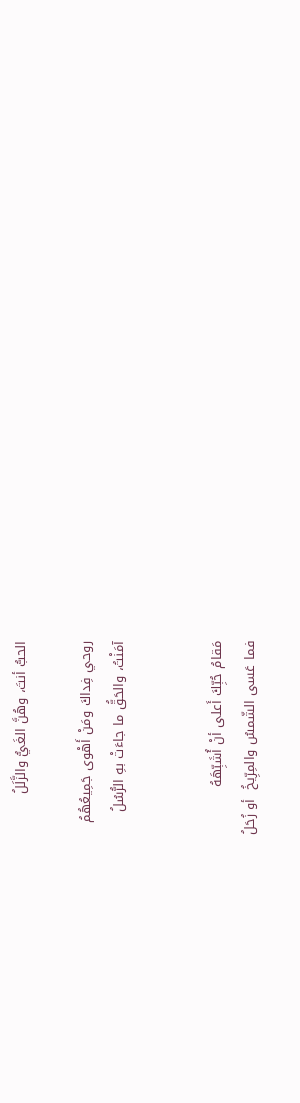الحبُّ أنتَ، وهُنَّ الغَيُّ والزَّلَلُ

روحي فِداكَ ومَنْ أَهْوى جَمِيعُهُمُ
آمَنْتُ، والحَقُّ ما جاءَتْ بهِ الرُّسُلُ


مَقامُ حُبِّكَ أَعلى أنْ أُشَبِّهَهُ
فما عَسى الشّمسُ والمِرِّيخُ  أو زُحَلُ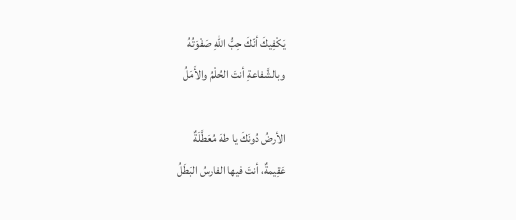يَكْفِيكَ أنّكَ حِبُّ اللهِ صَفْوَتُهُ
وبالشَّفاعةِ أنتَ الحُلْمُ والأَمَلُ

الأرضُ دُونَكَ يا طهَ مُعَطَّلَةٌ
عَقِيمةٌ، أنتَ فيها الفارسُ البَطَلُ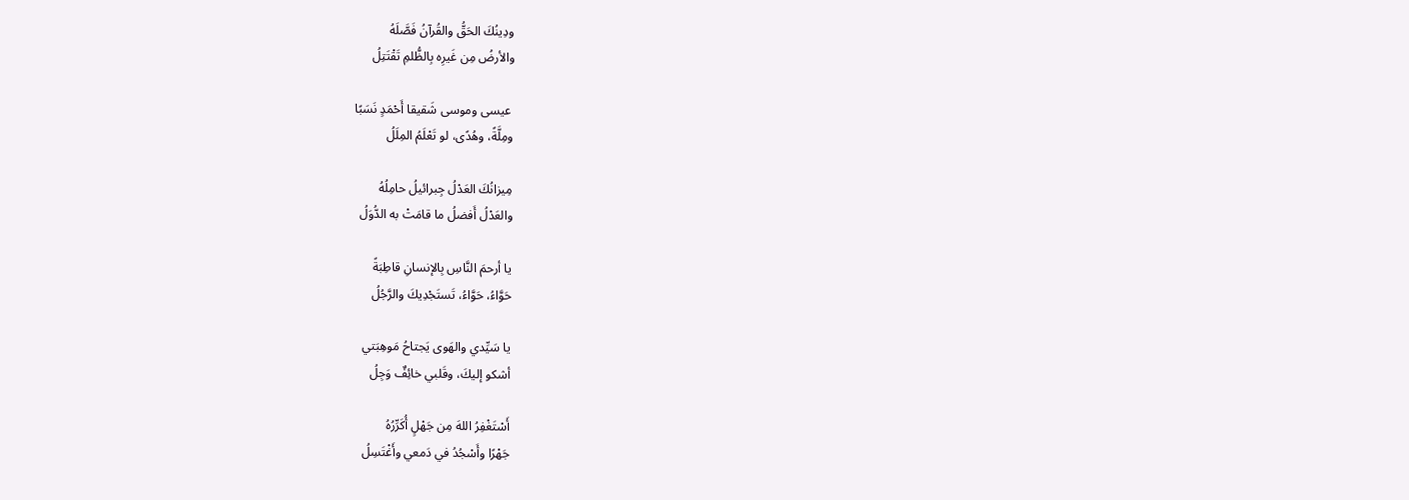ودِينُكَ الحَقُّ والقُرآنُ فَصَّلَهُ
والأرضُ مِن غَيرِه بِالظُّلمِ تَقْتَتِلُ

 عيسى وموسى شَقيقا أَحْمَدٍ نَسَبًا
ومِلَّةً، وهُدًى، لو تَعْلَمُ المِلَلُ

مِيزانُكَ العَدْلُ جِبرائيلُ حامِلُهُ
والعَدْلُ أَفضلُ ما قامَتْ به الدُّوَلُ

يا أرحمَ النَّاسِ بِالإنسانِ قاطِبَةً
حَوَّاءُ، حَوَّاءُ، تَستَجْدِيكَ والرَّجُلُ

يا سَيِّدي والهَوى يَجتاحُ مَوهِبَتي
أشكو إليكَ، وقَلبي خائِفٌ وَجِلُ

أَسْتَغْفِرُ اللهَ مِن جَهْلٍ أُكَرِّرُهُ
جَهْرًا وأَسْجُدُ في دَمعي وأَغْتَسِلُ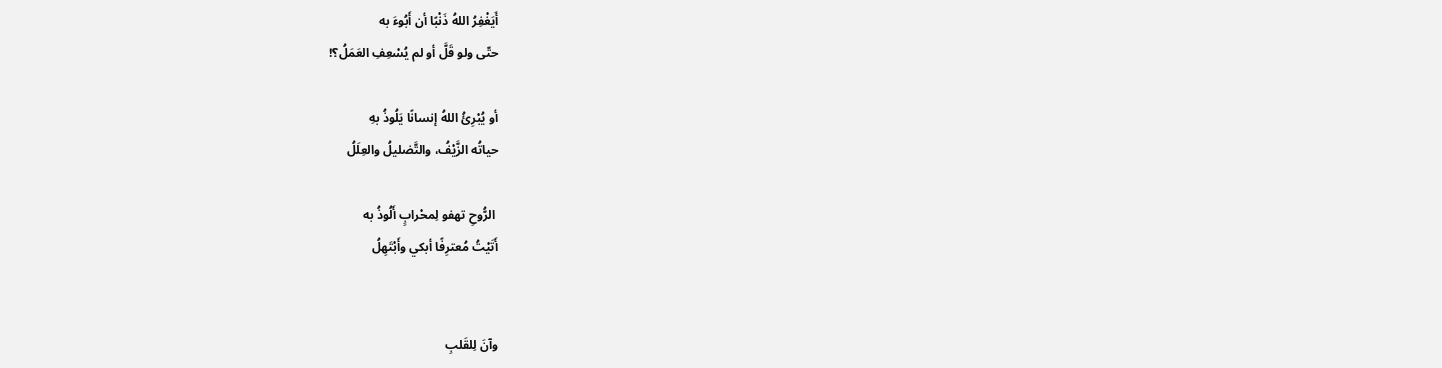أَيَغْفِرُ اللهُ ذَنْبًا أن أَبُوءَ به
حتّى ولو قَلَّ أو لم يُسْعِفِ العَمَلُ؟!

أو يُبْرِئُ اللهُ إنسانًا يَلُوذُ بهِ
حياتُه الزَّيْفُ، والتَّضليلُ والعِلَلُ

 الرُّوحِ تهفو لِمحْرابٍ أَلُوذُ به
أَتَيْتُ مُعترِفًا أبكي وأَبْتَهِلُ


وآنَ لِلقَلبِ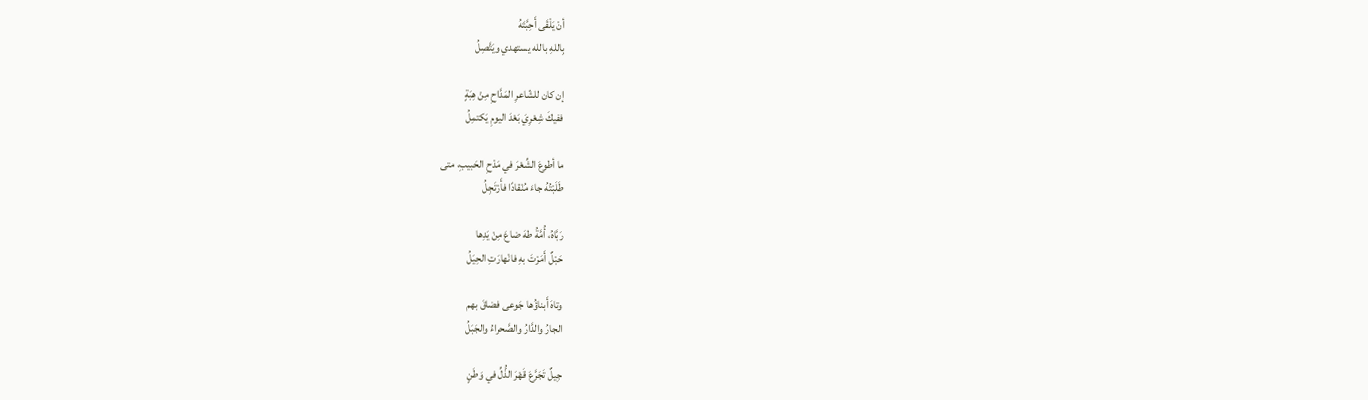أنْ يَلْقَى أَحِبَّتَهُ
بِاللهِ بالله يستهدي ويَتَّصِلُ

إن كان للشّاعرِ المَدَّاحِ مِنْ هِبَةٍ
ففيكَ شِعْرِيَ بَعْدَ اليومِ يَكتمِلُ

ما أطوعَ الشِّعْرَ في مَدْحِ الحَبيبِ، متى
طَلَبْتُهُ جاءَ مُنْقادًا فأَرْتَجِلُ

رَبَّاهُ، أُمَّةُ طهَ ضاعَ مِنْ يَدِها
حَبْلٌ أَمَرْتَ بهِ فانْهارَتِ الحِيَلُ

وتاهَ أَبناؤُها جَوعى فضاقَ بهم
الجارُ والدَّارُ والصَّحراءُ والجَبَلُ

جِيلٌ تَجَرَّعَ قَهْرَ الذُّلِّ في وَطَنٍ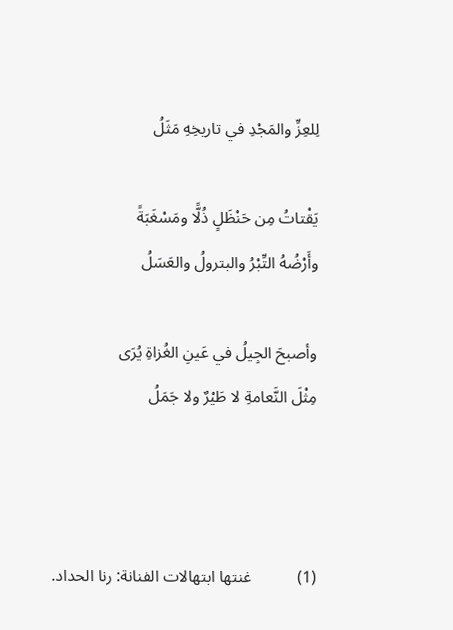لِلعِزِّ والمَجْدِ في تاريخِهِ مَثَلُ

يَقْتاتُ مِن حَنْظَلٍ ذُلًّا ومَسْغَبَةً
وأَرْضُهُ التِّبْرُ والبترولُ والعَسَلُ

وأصبحَ الجِيلُ في عَينِ الغُزاةِ يُرَى
مِثْلَ النَّعامةِ لا طَيْرٌ ولا جَمَلُ



(1)           غنتها ابتهالات الفنانة: رنا الحداد.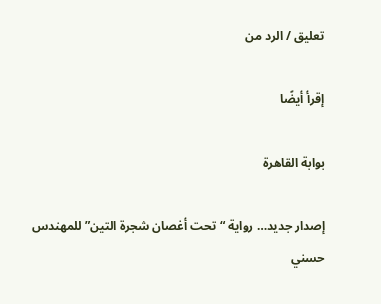تعليق / الرد من

إقرأ أيضًا

بوابة القاهرة

إصدار جديد… رواية “تحت أغصان شجرة التين” للمهندس حسني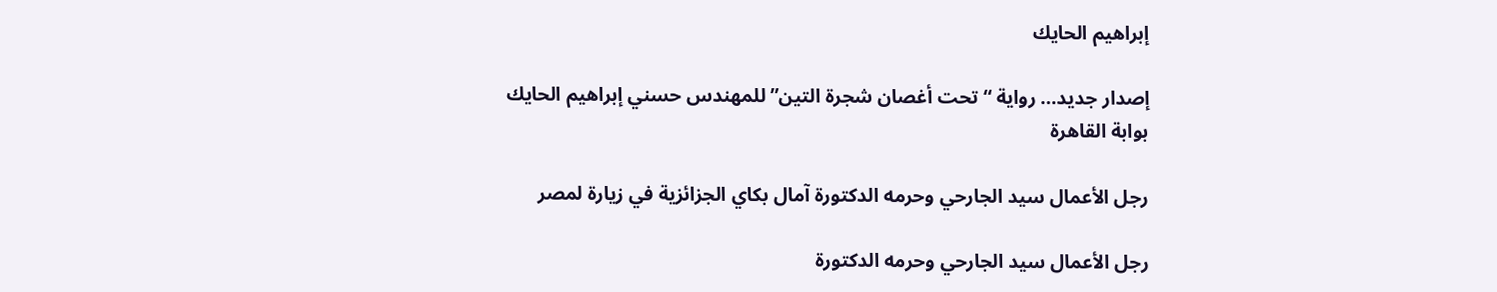إبراهيم الحايك

إصدار جديد… رواية “تحت أغصان شجرة التين” للمهندس حسني إبراهيم الحايك
بوابة القاهرة

رجل الأعمال سيد الجارحي وحرمه الدكتورة آمال بكاي الجزائزية في زيارة لمصر

رجل الأعمال سيد الجارحي وحرمه الدكتورة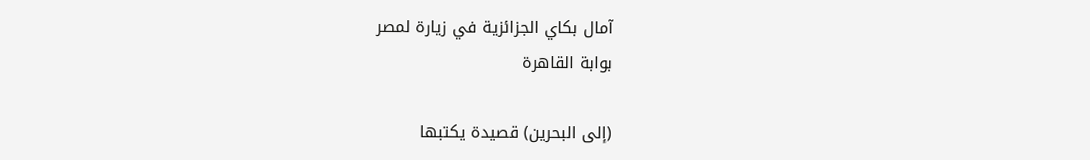آمال بكاي الجزائزية في زيارة لمصر
بوابة القاهرة

(إلى البحرين) قصيدة يكتبها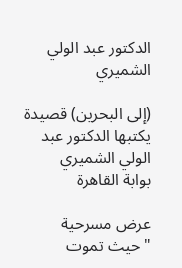الدكتور عبد الولي الشميري

(إلى البحرين) قصيدة يكتبها الدكتور عبد الولي الشميري
بوابة القاهرة

عرض مسرحية "حيث تموت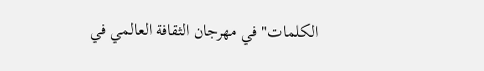الكلمات" في مهرجان الثقافة العالمي في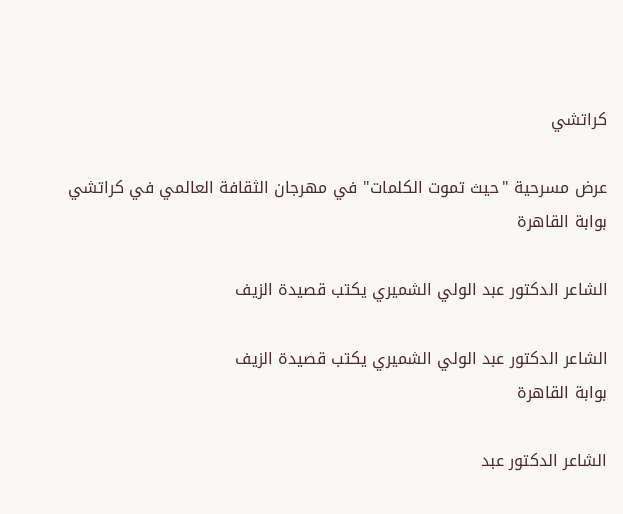كراتشي

عرض مسرحية "حيث تموت الكلمات" في مهرجان الثقافة العالمي في كراتشي
بوابة القاهرة

الشاعر الدكتور عبد الولي الشميري يكتب قصيدة الزيف

الشاعر الدكتور عبد الولي الشميري يكتب قصيدة الزيف
بوابة القاهرة

الشاعر الدكتور عبد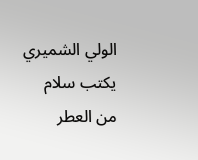الولي الشميري يكتب سلام من العطر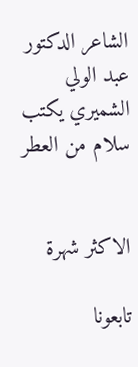الشاعر الدكتور عبد الولي الشميري يكتب سلام من العطر


الاكثر شهرة

تابعونا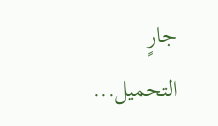جارٍ التحميل...